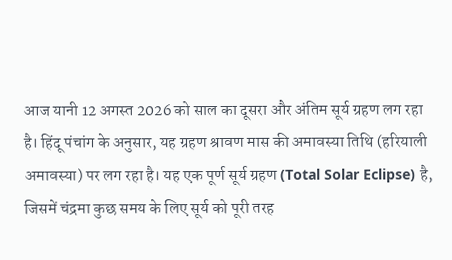आज यानी 12 अगस्त 2026 को साल का दूसरा और अंतिम सूर्य ग्रहण लग रहा है। हिंदू पंचांग के अनुसार, यह ग्रहण श्रावण मास की अमावस्या तिथि (हरियाली अमावस्या) पर लग रहा है। यह एक पूर्ण सूर्य ग्रहण (Total Solar Eclipse) है, जिसमें चंद्रमा कुछ समय के लिए सूर्य को पूरी तरह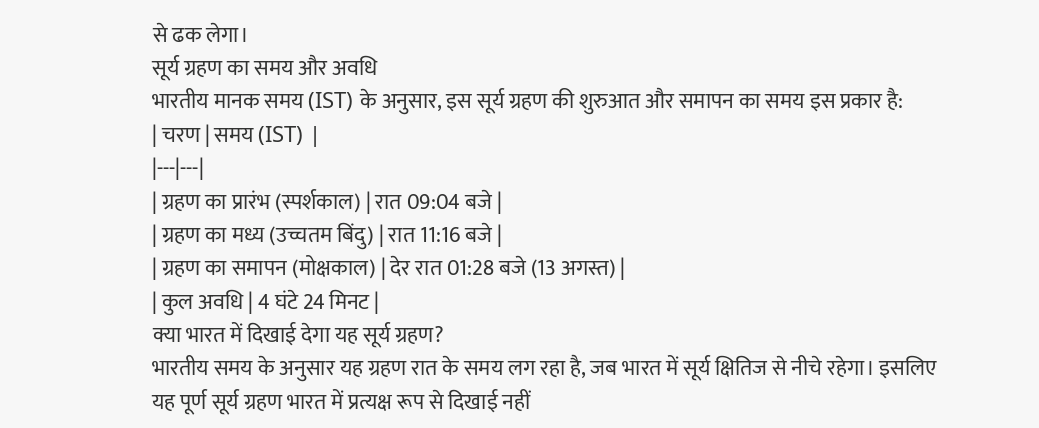से ढक लेगा।
सूर्य ग्रहण का समय और अवधि
भारतीय मानक समय (IST) के अनुसार, इस सूर्य ग्रहण की शुरुआत और समापन का समय इस प्रकार है:
| चरण | समय (IST) |
|---|---|
| ग्रहण का प्रारंभ (स्पर्शकाल) | रात 09:04 बजे |
| ग्रहण का मध्य (उच्चतम बिंदु) | रात 11:16 बजे |
| ग्रहण का समापन (मोक्षकाल) | देर रात 01:28 बजे (13 अगस्त) |
| कुल अवधि | 4 घंटे 24 मिनट |
क्या भारत में दिखाई देगा यह सूर्य ग्रहण?
भारतीय समय के अनुसार यह ग्रहण रात के समय लग रहा है, जब भारत में सूर्य क्षितिज से नीचे रहेगा। इसलिए यह पूर्ण सूर्य ग्रहण भारत में प्रत्यक्ष रूप से दिखाई नहीं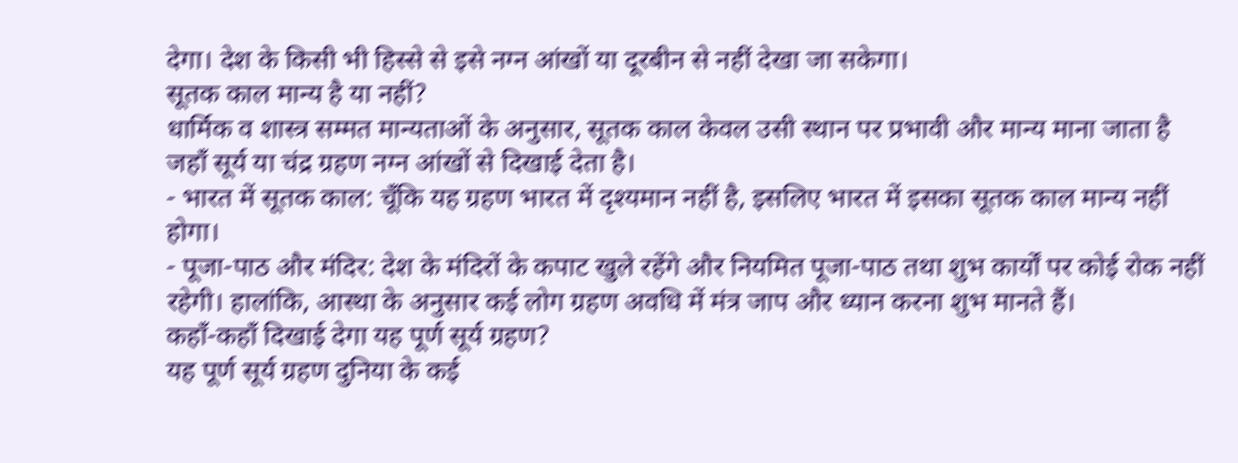देगा। देश के किसी भी हिस्से से इसे नग्न आंखों या दूरबीन से नहीं देखा जा सकेगा।
सूतक काल मान्य है या नहीं?
धार्मिक व शास्त्र सम्मत मान्यताओं के अनुसार, सूतक काल केवल उसी स्थान पर प्रभावी और मान्य माना जाता है जहाँ सूर्य या चंद्र ग्रहण नग्न आंखों से दिखाई देता है।
- भारत में सूतक काल: चूँकि यह ग्रहण भारत में दृश्यमान नहीं है, इसलिए भारत में इसका सूतक काल मान्य नहीं होगा।
- पूजा-पाठ और मंदिर: देश के मंदिरों के कपाट खुले रहेंगे और नियमित पूजा-पाठ तथा शुभ कार्यों पर कोई रोक नहीं रहेगी। हालांकि, आस्था के अनुसार कई लोग ग्रहण अवधि में मंत्र जाप और ध्यान करना शुभ मानते हैं।
कहाँ-कहाँ दिखाई देगा यह पूर्ण सूर्य ग्रहण?
यह पूर्ण सूर्य ग्रहण दुनिया के कई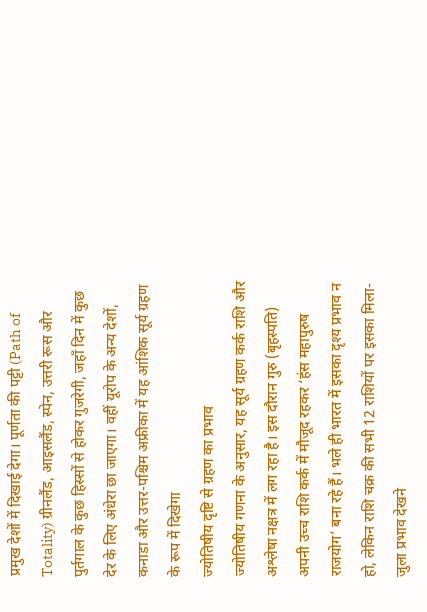प्रमुख देशों में दिखाई देगा। पूर्णता की पट्टी (Path of Totality) ग्रीनलैंड, आइसलैंड, स्पेन, उत्तरी रूस और पुर्तगाल के कुछ हिस्सों से होकर गुजरेगी, जहाँ दिन में कुछ देर के लिए अंधेरा छा जाएगा। वहीं यूरोप के अन्य देशों, कनाडा और उत्तर-पश्चिम अफ्रीका में यह आंशिक सूर्य ग्रहण के रूप में दिखेगा
ज्योतिषीय दृष्टि से ग्रहण का प्रभाव
ज्योतिषीय गणना के अनुसार, यह सूर्य ग्रहण कर्क राशि और अश्लेषा नक्षत्र में लग रहा है। इस दौरान गुरु (बृहस्पति) अपनी उच्च राशि कर्क में मौजूद रहकर ‘हंस महापुरुष राजयोग’ बना रहे हैं। भले ही भारत में इसका दृश्य प्रभाव न हो, लेकिन राशि चक्र की सभी 12 राशियों पर इसका मिला-जुला प्रभाव देखने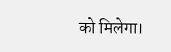को मिलेगा।